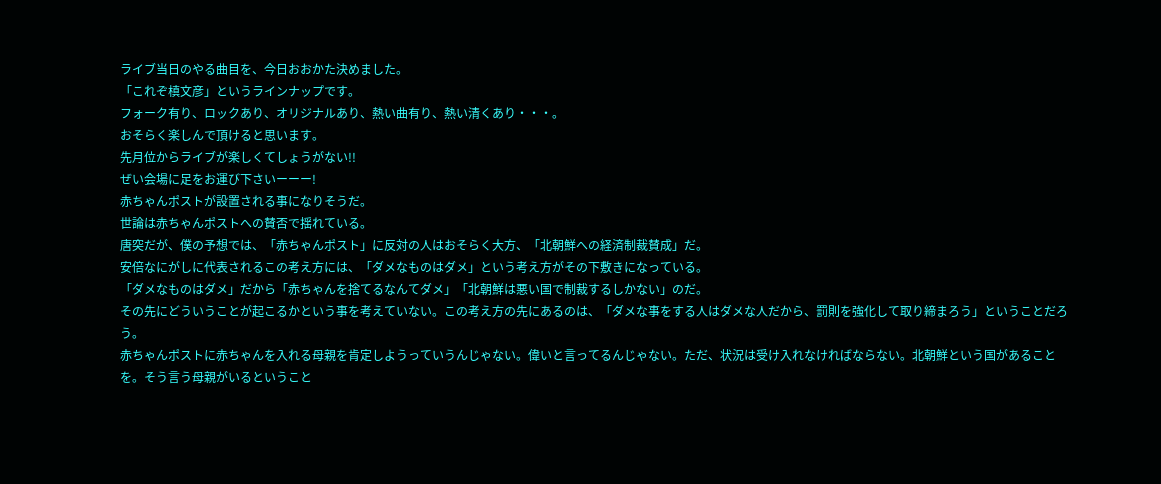ライブ当日のやる曲目を、今日おおかた決めました。
「これぞ槙文彦」というラインナップです。
フォーク有り、ロックあり、オリジナルあり、熱い曲有り、熱い清くあり・・・。
おそらく楽しんで頂けると思います。
先月位からライブが楽しくてしょうがない!!
ぜい会場に足をお運び下さいーーー!
赤ちゃんポストが設置される事になりそうだ。
世論は赤ちゃんポストへの賛否で揺れている。
唐突だが、僕の予想では、「赤ちゃんポスト」に反対の人はおそらく大方、「北朝鮮への経済制裁賛成」だ。
安倍なにがしに代表されるこの考え方には、「ダメなものはダメ」という考え方がその下敷きになっている。
「ダメなものはダメ」だから「赤ちゃんを捨てるなんてダメ」「北朝鮮は悪い国で制裁するしかない」のだ。
その先にどういうことが起こるかという事を考えていない。この考え方の先にあるのは、「ダメな事をする人はダメな人だから、罰則を強化して取り締まろう」ということだろう。
赤ちゃんポストに赤ちゃんを入れる母親を肯定しようっていうんじゃない。偉いと言ってるんじゃない。ただ、状況は受け入れなければならない。北朝鮮という国があることを。そう言う母親がいるということ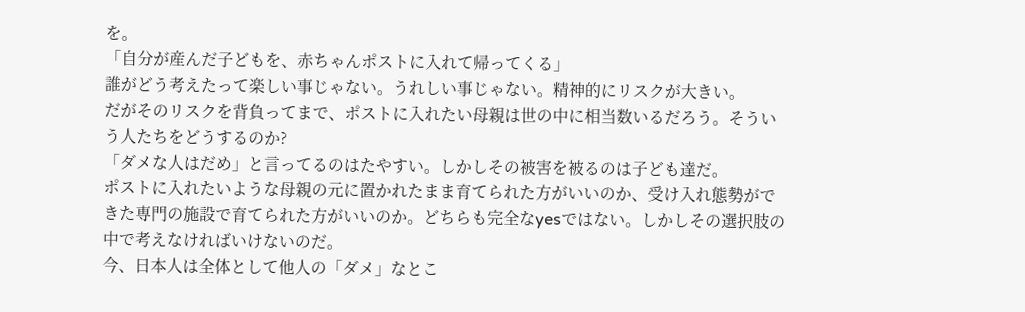を。
「自分が産んだ子どもを、赤ちゃんポストに入れて帰ってくる」
誰がどう考えたって楽しい事じゃない。うれしい事じゃない。精神的にリスクが大きい。
だがそのリスクを背負ってまで、ポストに入れたい母親は世の中に相当数いるだろう。そういう人たちをどうするのか?
「ダメな人はだめ」と言ってるのはたやすい。しかしその被害を被るのは子ども達だ。
ポストに入れたいような母親の元に置かれたまま育てられた方がいいのか、受け入れ態勢ができた専門の施設で育てられた方がいいのか。どちらも完全なyesではない。しかしその選択肢の中で考えなければいけないのだ。
今、日本人は全体として他人の「ダメ」なとこ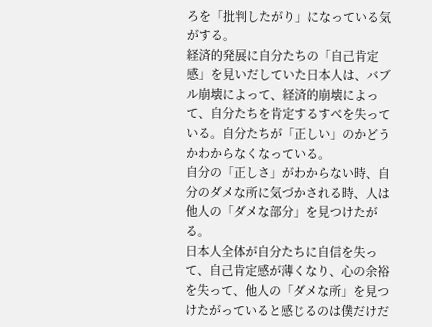ろを「批判したがり」になっている気がする。
経済的発展に自分たちの「自己肯定感」を見いだしていた日本人は、バブル崩壊によって、経済的崩壊によって、自分たちを肯定するすべを失っている。自分たちが「正しい」のかどうかわからなくなっている。
自分の「正しさ」がわからない時、自分のダメな所に気づかされる時、人は他人の「ダメな部分」を見つけたがる。
日本人全体が自分たちに自信を失って、自己肯定感が薄くなり、心の余裕を失って、他人の「ダメな所」を見つけたがっていると感じるのは僕だけだ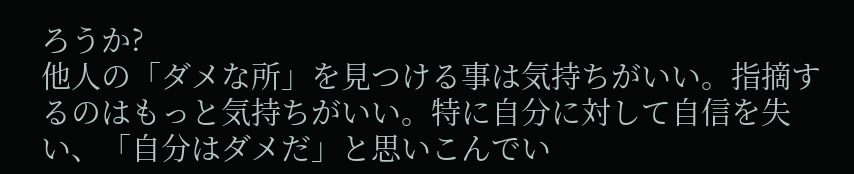ろうか?
他人の「ダメな所」を見つける事は気持ちがいい。指摘するのはもっと気持ちがいい。特に自分に対して自信を失い、「自分はダメだ」と思いこんでい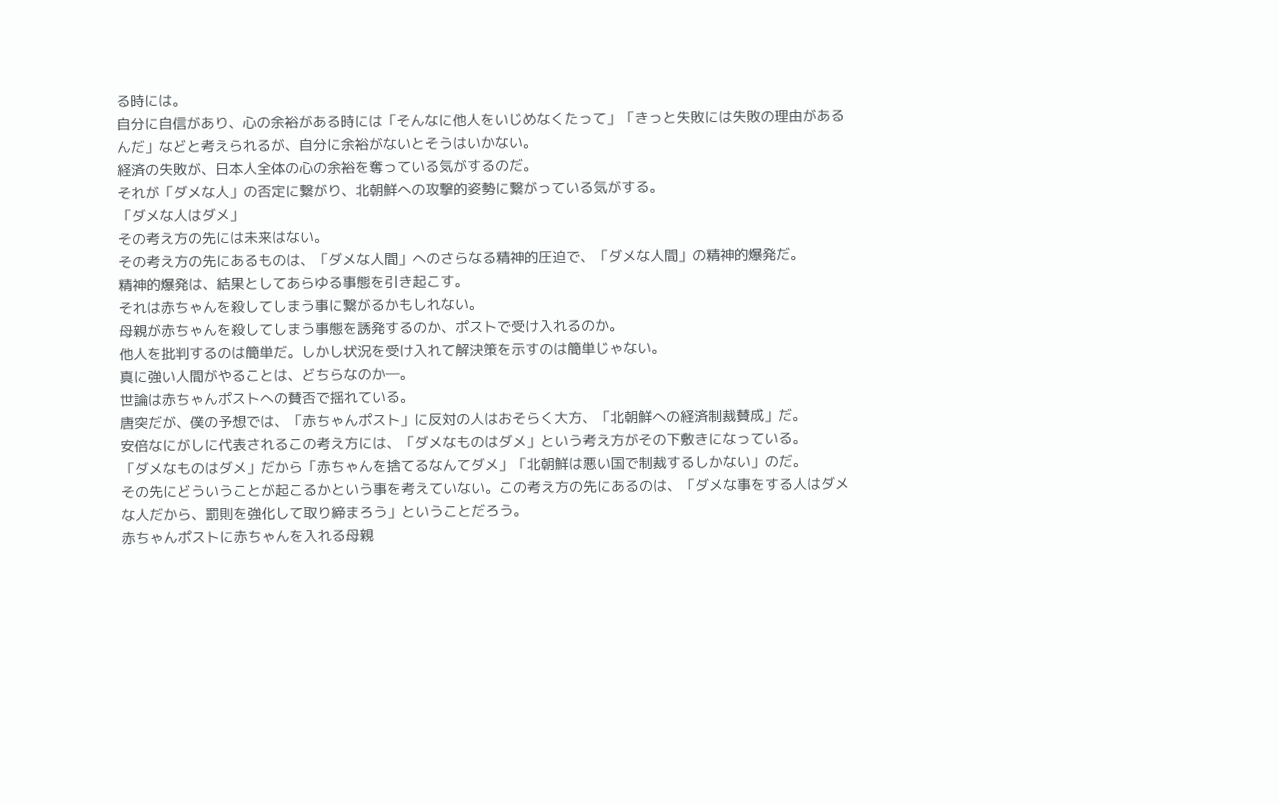る時には。
自分に自信があり、心の余裕がある時には「そんなに他人をいじめなくたって」「きっと失敗には失敗の理由があるんだ」などと考えられるが、自分に余裕がないとそうはいかない。
経済の失敗が、日本人全体の心の余裕を奪っている気がするのだ。
それが「ダメな人」の否定に繋がり、北朝鮮への攻撃的姿勢に繋がっている気がする。
「ダメな人はダメ」
その考え方の先には未来はない。
その考え方の先にあるものは、「ダメな人間」へのさらなる精神的圧迫で、「ダメな人間」の精神的爆発だ。
精神的爆発は、結果としてあらゆる事態を引き起こす。
それは赤ちゃんを殺してしまう事に繋がるかもしれない。
母親が赤ちゃんを殺してしまう事態を誘発するのか、ポストで受け入れるのか。
他人を批判するのは簡単だ。しかし状況を受け入れて解決策を示すのは簡単じゃない。
真に強い人間がやることは、どちらなのか―。
世論は赤ちゃんポストへの賛否で揺れている。
唐突だが、僕の予想では、「赤ちゃんポスト」に反対の人はおそらく大方、「北朝鮮への経済制裁賛成」だ。
安倍なにがしに代表されるこの考え方には、「ダメなものはダメ」という考え方がその下敷きになっている。
「ダメなものはダメ」だから「赤ちゃんを捨てるなんてダメ」「北朝鮮は悪い国で制裁するしかない」のだ。
その先にどういうことが起こるかという事を考えていない。この考え方の先にあるのは、「ダメな事をする人はダメな人だから、罰則を強化して取り締まろう」ということだろう。
赤ちゃんポストに赤ちゃんを入れる母親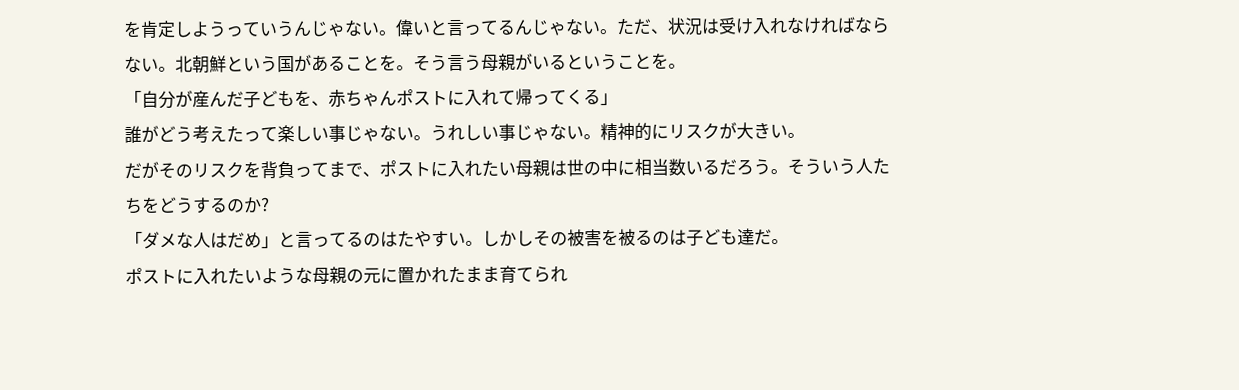を肯定しようっていうんじゃない。偉いと言ってるんじゃない。ただ、状況は受け入れなければならない。北朝鮮という国があることを。そう言う母親がいるということを。
「自分が産んだ子どもを、赤ちゃんポストに入れて帰ってくる」
誰がどう考えたって楽しい事じゃない。うれしい事じゃない。精神的にリスクが大きい。
だがそのリスクを背負ってまで、ポストに入れたい母親は世の中に相当数いるだろう。そういう人たちをどうするのか?
「ダメな人はだめ」と言ってるのはたやすい。しかしその被害を被るのは子ども達だ。
ポストに入れたいような母親の元に置かれたまま育てられ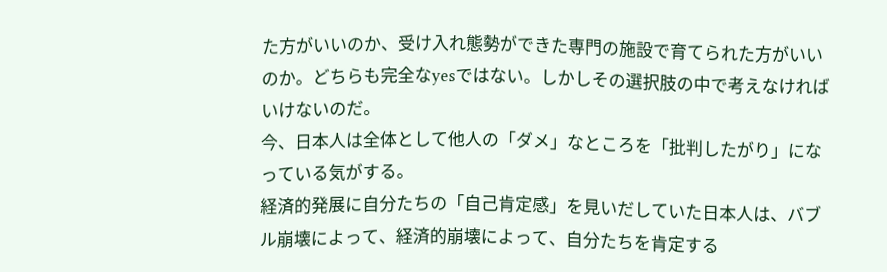た方がいいのか、受け入れ態勢ができた専門の施設で育てられた方がいいのか。どちらも完全なyesではない。しかしその選択肢の中で考えなければいけないのだ。
今、日本人は全体として他人の「ダメ」なところを「批判したがり」になっている気がする。
経済的発展に自分たちの「自己肯定感」を見いだしていた日本人は、バブル崩壊によって、経済的崩壊によって、自分たちを肯定する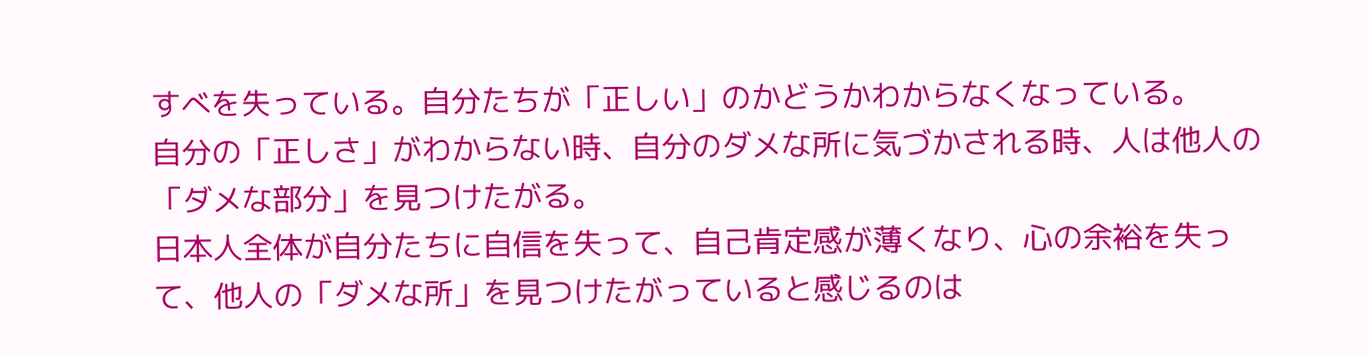すべを失っている。自分たちが「正しい」のかどうかわからなくなっている。
自分の「正しさ」がわからない時、自分のダメな所に気づかされる時、人は他人の「ダメな部分」を見つけたがる。
日本人全体が自分たちに自信を失って、自己肯定感が薄くなり、心の余裕を失って、他人の「ダメな所」を見つけたがっていると感じるのは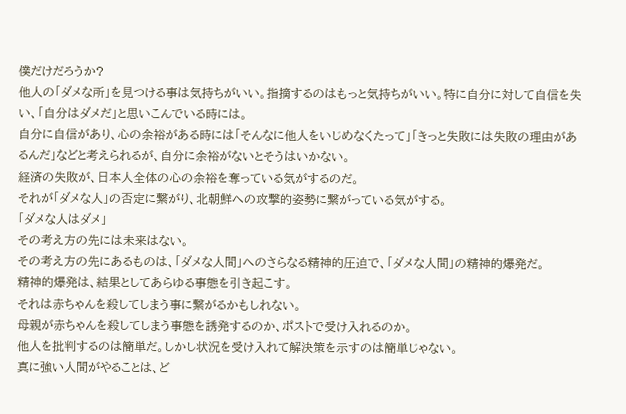僕だけだろうか?
他人の「ダメな所」を見つける事は気持ちがいい。指摘するのはもっと気持ちがいい。特に自分に対して自信を失い、「自分はダメだ」と思いこんでいる時には。
自分に自信があり、心の余裕がある時には「そんなに他人をいじめなくたって」「きっと失敗には失敗の理由があるんだ」などと考えられるが、自分に余裕がないとそうはいかない。
経済の失敗が、日本人全体の心の余裕を奪っている気がするのだ。
それが「ダメな人」の否定に繋がり、北朝鮮への攻撃的姿勢に繋がっている気がする。
「ダメな人はダメ」
その考え方の先には未来はない。
その考え方の先にあるものは、「ダメな人間」へのさらなる精神的圧迫で、「ダメな人間」の精神的爆発だ。
精神的爆発は、結果としてあらゆる事態を引き起こす。
それは赤ちゃんを殺してしまう事に繋がるかもしれない。
母親が赤ちゃんを殺してしまう事態を誘発するのか、ポストで受け入れるのか。
他人を批判するのは簡単だ。しかし状況を受け入れて解決策を示すのは簡単じゃない。
真に強い人間がやることは、ど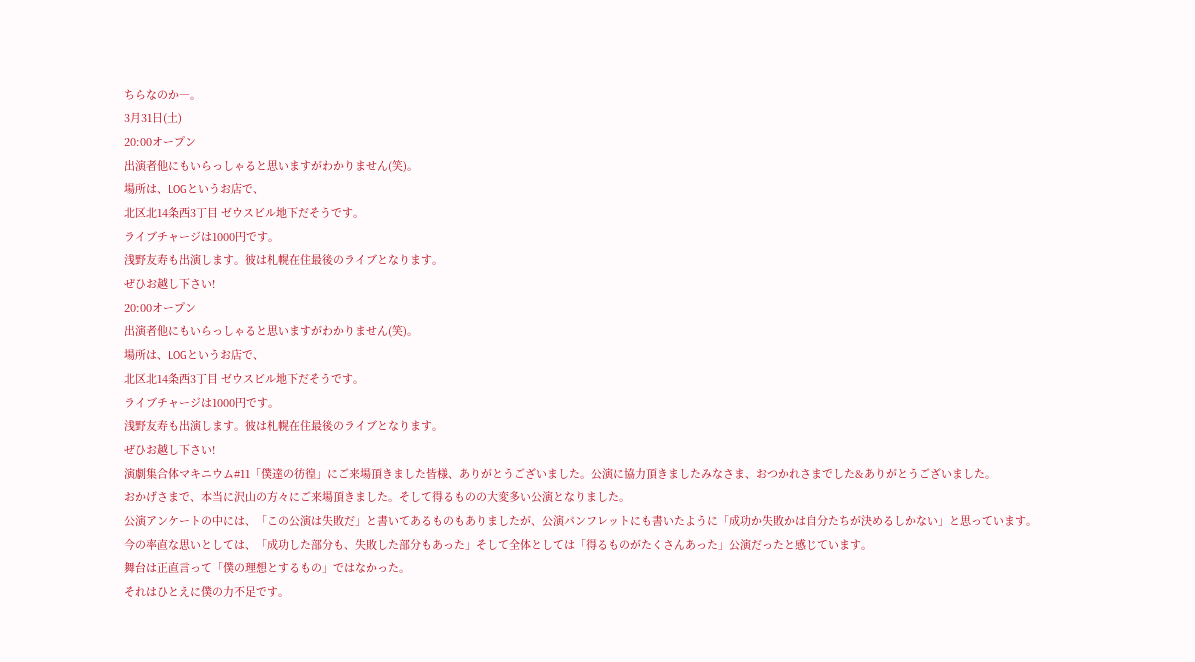ちらなのか―。
3月31日(土)
20:00オープン
出演者他にもいらっしゃると思いますがわかりません(笑)。
場所は、LOGというお店で、
北区北14条西3丁目 ゼウスビル地下だそうです。
ライブチャージは1000円です。
浅野友寿も出演します。彼は札幌在住最後のライブとなります。
ぜひお越し下さい!
20:00オープン
出演者他にもいらっしゃると思いますがわかりません(笑)。
場所は、LOGというお店で、
北区北14条西3丁目 ゼウスビル地下だそうです。
ライブチャージは1000円です。
浅野友寿も出演します。彼は札幌在住最後のライブとなります。
ぜひお越し下さい!
演劇集合体マキニウム#11「僕達の彷徨」にご来場頂きました皆様、ありがとうございました。公演に協力頂きましたみなさま、おつかれさまでした&ありがとうございました。
おかげさまで、本当に沢山の方々にご来場頂きました。そして得るものの大変多い公演となりました。
公演アンケートの中には、「この公演は失敗だ」と書いてあるものもありましたが、公演パンフレットにも書いたように「成功か失敗かは自分たちが決めるしかない」と思っています。
今の率直な思いとしては、「成功した部分も、失敗した部分もあった」そして全体としては「得るものがたくさんあった」公演だったと感じています。
舞台は正直言って「僕の理想とするもの」ではなかった。
それはひとえに僕の力不足です。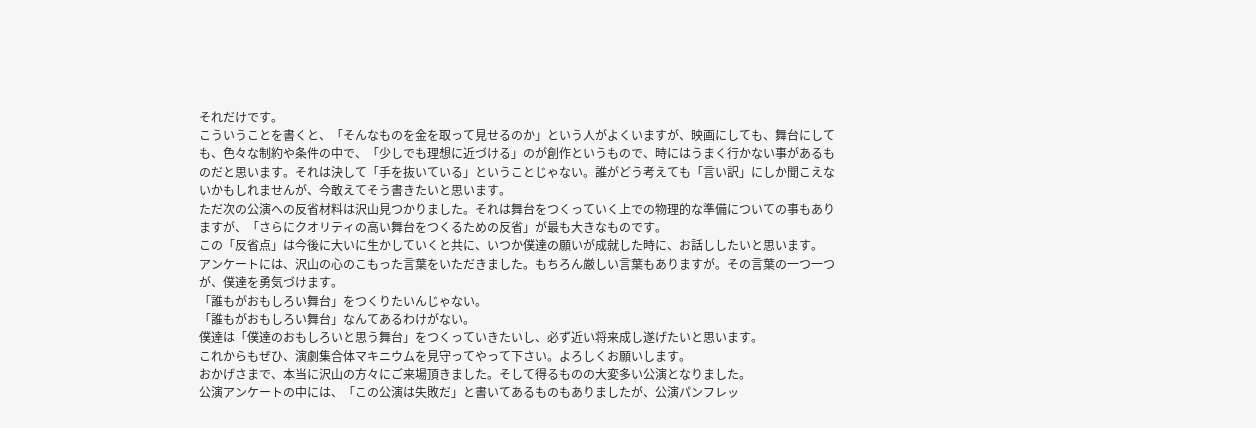それだけです。
こういうことを書くと、「そんなものを金を取って見せるのか」という人がよくいますが、映画にしても、舞台にしても、色々な制約や条件の中で、「少しでも理想に近づける」のが創作というもので、時にはうまく行かない事があるものだと思います。それは決して「手を抜いている」ということじゃない。誰がどう考えても「言い訳」にしか聞こえないかもしれませんが、今敢えてそう書きたいと思います。
ただ次の公演への反省材料は沢山見つかりました。それは舞台をつくっていく上での物理的な準備についての事もありますが、「さらにクオリティの高い舞台をつくるための反省」が最も大きなものです。
この「反省点」は今後に大いに生かしていくと共に、いつか僕達の願いが成就した時に、お話ししたいと思います。
アンケートには、沢山の心のこもった言葉をいただきました。もちろん厳しい言葉もありますが。その言葉の一つ一つが、僕達を勇気づけます。
「誰もがおもしろい舞台」をつくりたいんじゃない。
「誰もがおもしろい舞台」なんてあるわけがない。
僕達は「僕達のおもしろいと思う舞台」をつくっていきたいし、必ず近い将来成し遂げたいと思います。
これからもぜひ、演劇集合体マキニウムを見守ってやって下さい。よろしくお願いします。
おかげさまで、本当に沢山の方々にご来場頂きました。そして得るものの大変多い公演となりました。
公演アンケートの中には、「この公演は失敗だ」と書いてあるものもありましたが、公演パンフレッ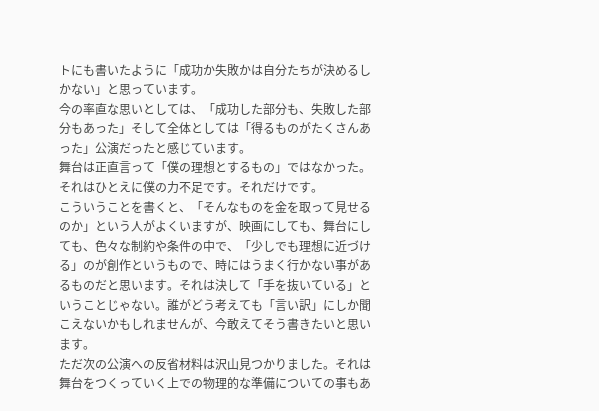トにも書いたように「成功か失敗かは自分たちが決めるしかない」と思っています。
今の率直な思いとしては、「成功した部分も、失敗した部分もあった」そして全体としては「得るものがたくさんあった」公演だったと感じています。
舞台は正直言って「僕の理想とするもの」ではなかった。
それはひとえに僕の力不足です。それだけです。
こういうことを書くと、「そんなものを金を取って見せるのか」という人がよくいますが、映画にしても、舞台にしても、色々な制約や条件の中で、「少しでも理想に近づける」のが創作というもので、時にはうまく行かない事があるものだと思います。それは決して「手を抜いている」ということじゃない。誰がどう考えても「言い訳」にしか聞こえないかもしれませんが、今敢えてそう書きたいと思います。
ただ次の公演への反省材料は沢山見つかりました。それは舞台をつくっていく上での物理的な準備についての事もあ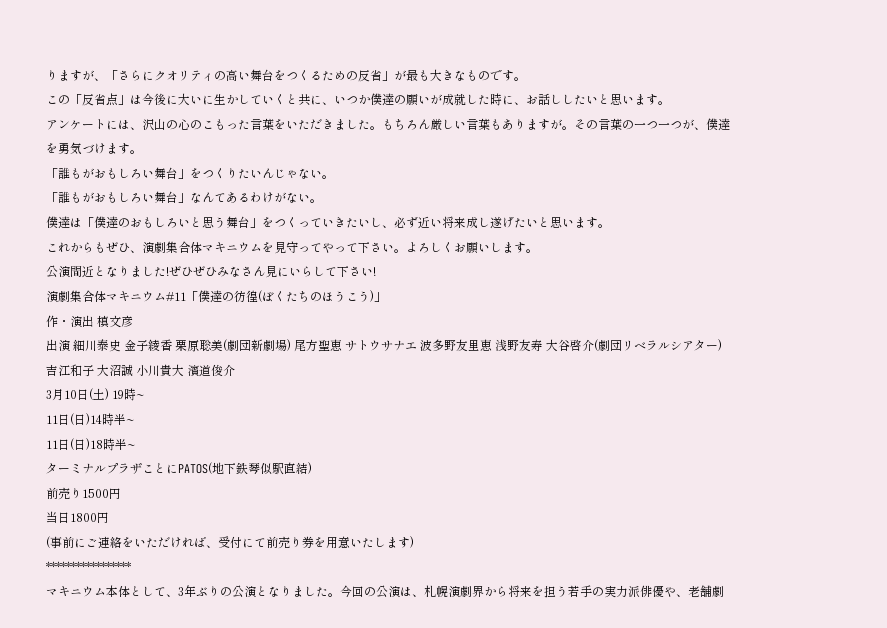りますが、「さらにクオリティの高い舞台をつくるための反省」が最も大きなものです。
この「反省点」は今後に大いに生かしていくと共に、いつか僕達の願いが成就した時に、お話ししたいと思います。
アンケートには、沢山の心のこもった言葉をいただきました。もちろん厳しい言葉もありますが。その言葉の一つ一つが、僕達を勇気づけます。
「誰もがおもしろい舞台」をつくりたいんじゃない。
「誰もがおもしろい舞台」なんてあるわけがない。
僕達は「僕達のおもしろいと思う舞台」をつくっていきたいし、必ず近い将来成し遂げたいと思います。
これからもぜひ、演劇集合体マキニウムを見守ってやって下さい。よろしくお願いします。
公演間近となりました!ぜひぜひみなさん見にいらして下さい!
演劇集合体マキニウム#11「僕達の彷徨(ぼくたちのほうこう)」
作・演出 槙文彦
出演 細川泰史 金子綾香 栗原聡美(劇団新劇場) 尾方聖恵 サトウサナエ 波多野友里恵 浅野友寿 大谷啓介(劇団リベラルシアター)吉江和子 大沼誠 小川貴大 濱道俊介
3月10日(土) 19時~
11日(日)14時半~
11日(日)18時半~
ターミナルプラザことにPATOS(地下鉄琴似駅直結)
前売り1500円
当日1800円
(事前にご連絡をいただければ、受付にて前売り券を用意いたします)
*****************
マキニウム本体として、3年ぶりの公演となりました。今回の公演は、札幌演劇界から将来を担う若手の実力派俳優や、老舗劇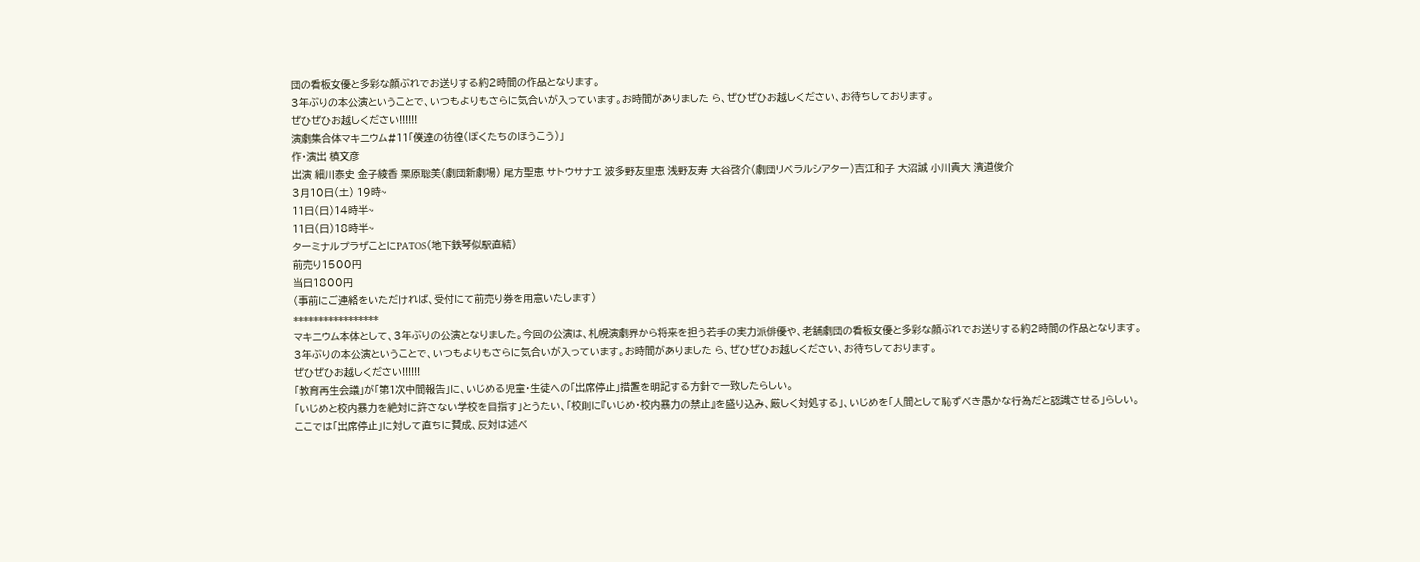団の看板女優と多彩な顔ぶれでお送りする約2時間の作品となります。
3年ぶりの本公演ということで、いつもよりもさらに気合いが入っています。お時間がありました ら、ぜひぜひお越しください、お待ちしております。
ぜひぜひお越しください!!!!!!
演劇集合体マキニウム#11「僕達の彷徨(ぼくたちのほうこう)」
作・演出 槙文彦
出演 細川泰史 金子綾香 栗原聡美(劇団新劇場) 尾方聖恵 サトウサナエ 波多野友里恵 浅野友寿 大谷啓介(劇団リベラルシアター)吉江和子 大沼誠 小川貴大 濱道俊介
3月10日(土) 19時~
11日(日)14時半~
11日(日)18時半~
ターミナルプラザことにPATOS(地下鉄琴似駅直結)
前売り1500円
当日1800円
(事前にご連絡をいただければ、受付にて前売り券を用意いたします)
*****************
マキニウム本体として、3年ぶりの公演となりました。今回の公演は、札幌演劇界から将来を担う若手の実力派俳優や、老舗劇団の看板女優と多彩な顔ぶれでお送りする約2時間の作品となります。
3年ぶりの本公演ということで、いつもよりもさらに気合いが入っています。お時間がありました ら、ぜひぜひお越しください、お待ちしております。
ぜひぜひお越しください!!!!!!
「教育再生会議」が「第1次中間報告」に、いじめる児童・生徒への「出席停止」措置を明記する方針で一致したらしい。
「いじめと校内暴力を絶対に許さない学校を目指す」とうたい、「校則に『いじめ・校内暴力の禁止』を盛り込み、厳しく対処する」、いじめを「人間として恥ずべき愚かな行為だと認識させる」らしい。
ここでは「出席停止」に対して直ちに賛成、反対は述べ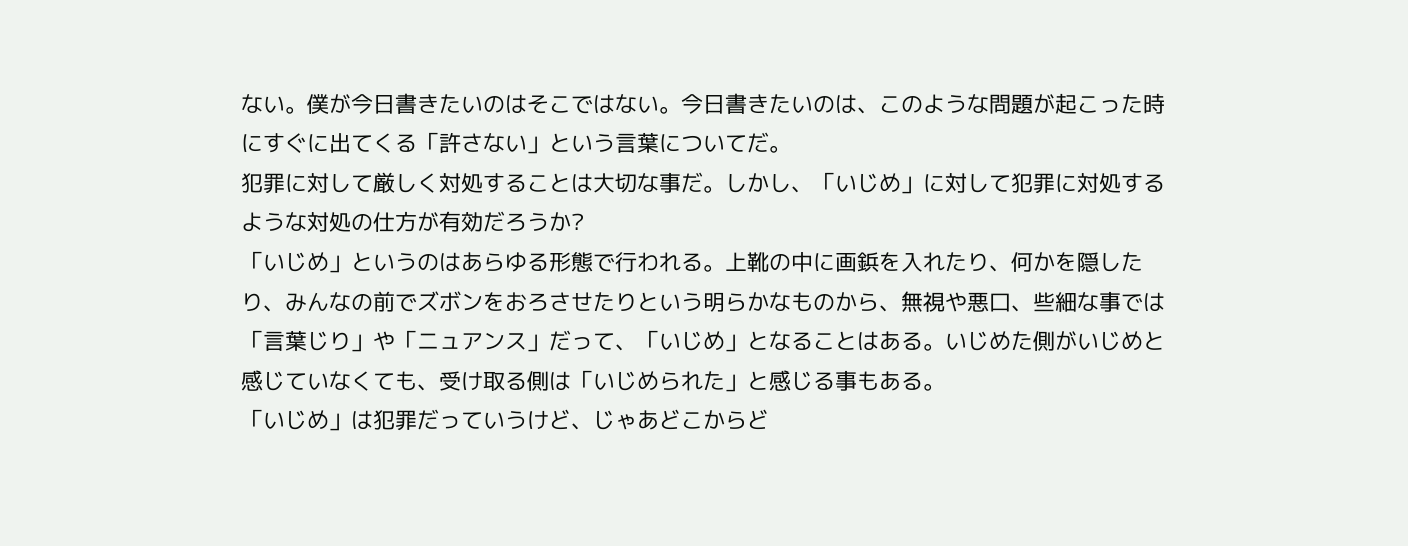ない。僕が今日書きたいのはそこではない。今日書きたいのは、このような問題が起こった時にすぐに出てくる「許さない」という言葉についてだ。
犯罪に対して厳しく対処することは大切な事だ。しかし、「いじめ」に対して犯罪に対処するような対処の仕方が有効だろうか?
「いじめ」というのはあらゆる形態で行われる。上靴の中に画鋲を入れたり、何かを隠したり、みんなの前でズボンをおろさせたりという明らかなものから、無視や悪口、些細な事では「言葉じり」や「ニュアンス」だって、「いじめ」となることはある。いじめた側がいじめと感じていなくても、受け取る側は「いじめられた」と感じる事もある。
「いじめ」は犯罪だっていうけど、じゃあどこからど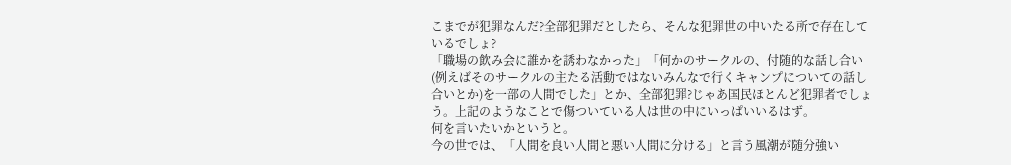こまでが犯罪なんだ?全部犯罪だとしたら、そんな犯罪世の中いたる所で存在しているでしょ?
「職場の飲み会に誰かを誘わなかった」「何かのサークルの、付随的な話し合い(例えばそのサークルの主たる活動ではないみんなで行くキャンプについての話し合いとか)を一部の人間でした」とか、全部犯罪?じゃあ国民ほとんど犯罪者でしょう。上記のようなことで傷ついている人は世の中にいっぱいいるはず。
何を言いたいかというと。
今の世では、「人間を良い人間と悪い人間に分ける」と言う風潮が随分強い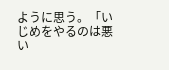ように思う。「いじめをやるのは悪い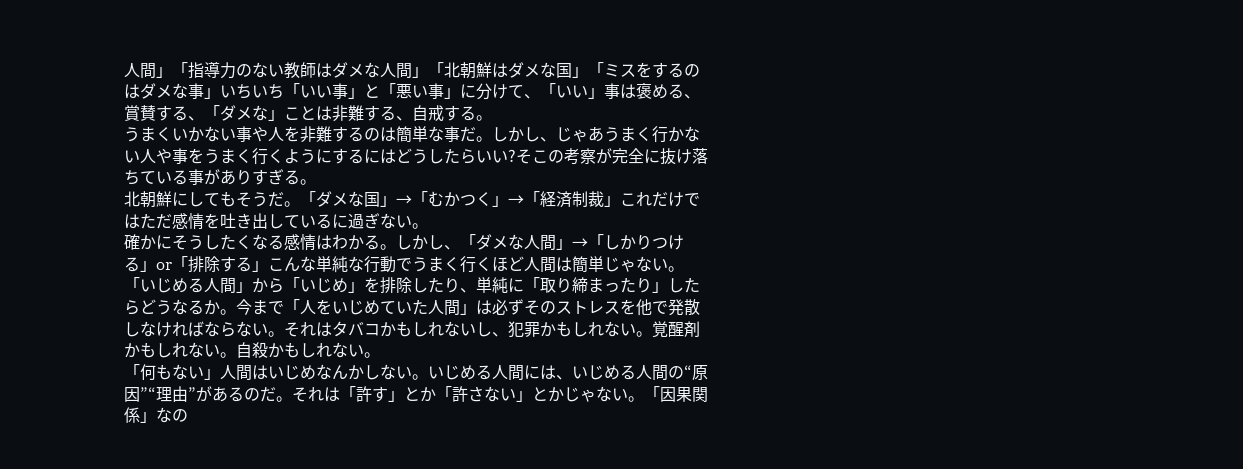人間」「指導力のない教師はダメな人間」「北朝鮮はダメな国」「ミスをするのはダメな事」いちいち「いい事」と「悪い事」に分けて、「いい」事は褒める、賞賛する、「ダメな」ことは非難する、自戒する。
うまくいかない事や人を非難するのは簡単な事だ。しかし、じゃあうまく行かない人や事をうまく行くようにするにはどうしたらいい?そこの考察が完全に抜け落ちている事がありすぎる。
北朝鮮にしてもそうだ。「ダメな国」→「むかつく」→「経済制裁」これだけではただ感情を吐き出しているに過ぎない。
確かにそうしたくなる感情はわかる。しかし、「ダメな人間」→「しかりつける」or「排除する」こんな単純な行動でうまく行くほど人間は簡単じゃない。
「いじめる人間」から「いじめ」を排除したり、単純に「取り締まったり」したらどうなるか。今まで「人をいじめていた人間」は必ずそのストレスを他で発散しなければならない。それはタバコかもしれないし、犯罪かもしれない。覚醒剤かもしれない。自殺かもしれない。
「何もない」人間はいじめなんかしない。いじめる人間には、いじめる人間の“原因”“理由”があるのだ。それは「許す」とか「許さない」とかじゃない。「因果関係」なの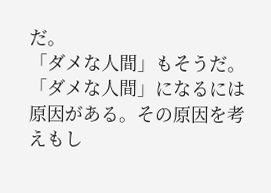だ。
「ダメな人間」もそうだ。「ダメな人間」になるには原因がある。その原因を考えもし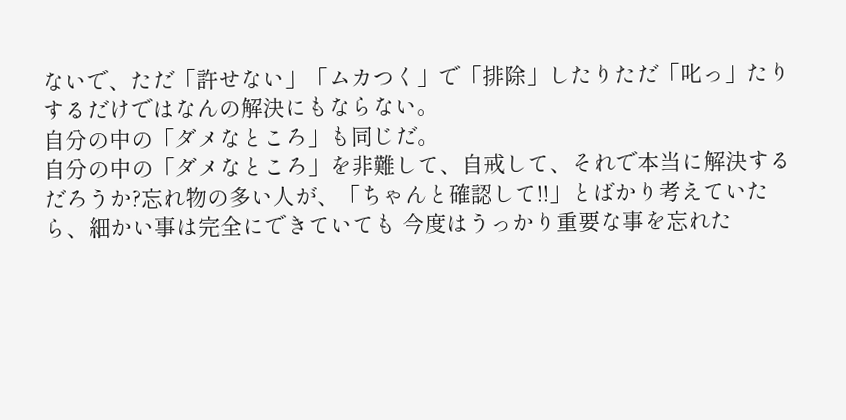ないで、ただ「許せない」「ムカつく」で「排除」したりただ「叱っ」たりするだけではなんの解決にもならない。
自分の中の「ダメなところ」も同じだ。
自分の中の「ダメなところ」を非難して、自戒して、それで本当に解決するだろうか?忘れ物の多い人が、「ちゃんと確認して!!」とばかり考えていたら、細かい事は完全にできていても 今度はうっかり重要な事を忘れた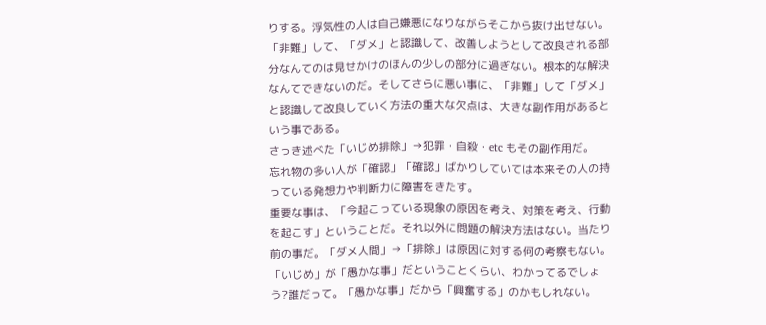りする。浮気性の人は自己嫌悪になりながらそこから抜け出せない。
「非難」して、「ダメ」と認識して、改善しようとして改良される部分なんてのは見せかけのほんの少しの部分に過ぎない。根本的な解決なんてできないのだ。そしてさらに悪い事に、「非難」して「ダメ」と認識して改良していく方法の重大な欠点は、大きな副作用があるという事である。
さっき述べた「いじめ排除」→犯罪・自殺・etc もその副作用だ。
忘れ物の多い人が「確認」「確認」ばかりしていては本来その人の持っている発想力や判断力に障害をきたす。
重要な事は、「今起こっている現象の原因を考え、対策を考え、行動を起こす」ということだ。それ以外に問題の解決方法はない。当たり前の事だ。「ダメ人間」→「排除」は原因に対する何の考察もない。
「いじめ」が「愚かな事」だということくらい、わかってるでしょう?誰だって。「愚かな事」だから「興奮する」のかもしれない。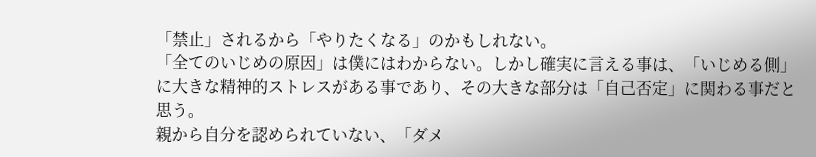「禁止」されるから「やりたくなる」のかもしれない。
「全てのいじめの原因」は僕にはわからない。しかし確実に言える事は、「いじめる側」に大きな精神的ストレスがある事であり、その大きな部分は「自己否定」に関わる事だと思う。
親から自分を認められていない、「ダメ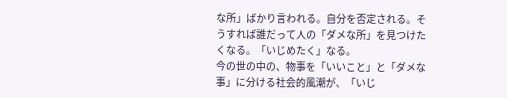な所」ばかり言われる。自分を否定される。そうすれば誰だって人の「ダメな所」を見つけたくなる。「いじめたく」なる。
今の世の中の、物事を「いいこと」と「ダメな事」に分ける社会的風潮が、「いじ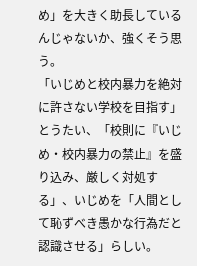め」を大きく助長しているんじゃないか、強くそう思う。
「いじめと校内暴力を絶対に許さない学校を目指す」とうたい、「校則に『いじめ・校内暴力の禁止』を盛り込み、厳しく対処する」、いじめを「人間として恥ずべき愚かな行為だと認識させる」らしい。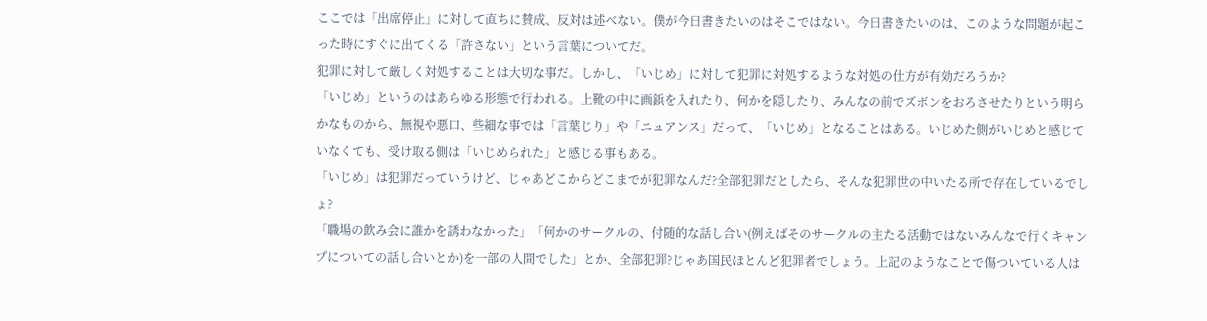ここでは「出席停止」に対して直ちに賛成、反対は述べない。僕が今日書きたいのはそこではない。今日書きたいのは、このような問題が起こった時にすぐに出てくる「許さない」という言葉についてだ。
犯罪に対して厳しく対処することは大切な事だ。しかし、「いじめ」に対して犯罪に対処するような対処の仕方が有効だろうか?
「いじめ」というのはあらゆる形態で行われる。上靴の中に画鋲を入れたり、何かを隠したり、みんなの前でズボンをおろさせたりという明らかなものから、無視や悪口、些細な事では「言葉じり」や「ニュアンス」だって、「いじめ」となることはある。いじめた側がいじめと感じていなくても、受け取る側は「いじめられた」と感じる事もある。
「いじめ」は犯罪だっていうけど、じゃあどこからどこまでが犯罪なんだ?全部犯罪だとしたら、そんな犯罪世の中いたる所で存在しているでしょ?
「職場の飲み会に誰かを誘わなかった」「何かのサークルの、付随的な話し合い(例えばそのサークルの主たる活動ではないみんなで行くキャンプについての話し合いとか)を一部の人間でした」とか、全部犯罪?じゃあ国民ほとんど犯罪者でしょう。上記のようなことで傷ついている人は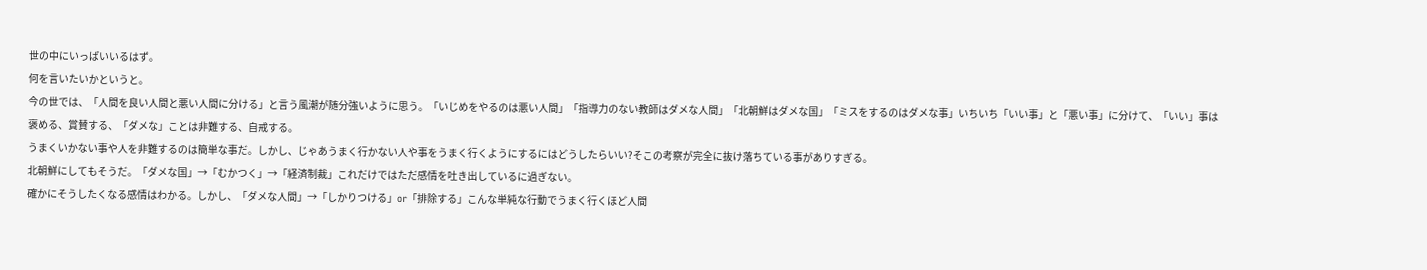世の中にいっぱいいるはず。
何を言いたいかというと。
今の世では、「人間を良い人間と悪い人間に分ける」と言う風潮が随分強いように思う。「いじめをやるのは悪い人間」「指導力のない教師はダメな人間」「北朝鮮はダメな国」「ミスをするのはダメな事」いちいち「いい事」と「悪い事」に分けて、「いい」事は褒める、賞賛する、「ダメな」ことは非難する、自戒する。
うまくいかない事や人を非難するのは簡単な事だ。しかし、じゃあうまく行かない人や事をうまく行くようにするにはどうしたらいい?そこの考察が完全に抜け落ちている事がありすぎる。
北朝鮮にしてもそうだ。「ダメな国」→「むかつく」→「経済制裁」これだけではただ感情を吐き出しているに過ぎない。
確かにそうしたくなる感情はわかる。しかし、「ダメな人間」→「しかりつける」or「排除する」こんな単純な行動でうまく行くほど人間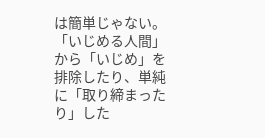は簡単じゃない。
「いじめる人間」から「いじめ」を排除したり、単純に「取り締まったり」した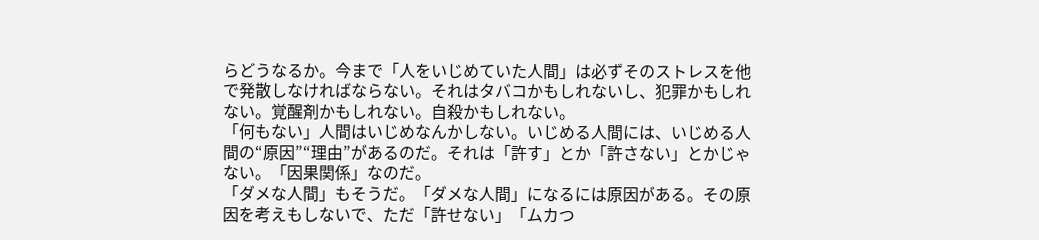らどうなるか。今まで「人をいじめていた人間」は必ずそのストレスを他で発散しなければならない。それはタバコかもしれないし、犯罪かもしれない。覚醒剤かもしれない。自殺かもしれない。
「何もない」人間はいじめなんかしない。いじめる人間には、いじめる人間の“原因”“理由”があるのだ。それは「許す」とか「許さない」とかじゃない。「因果関係」なのだ。
「ダメな人間」もそうだ。「ダメな人間」になるには原因がある。その原因を考えもしないで、ただ「許せない」「ムカつ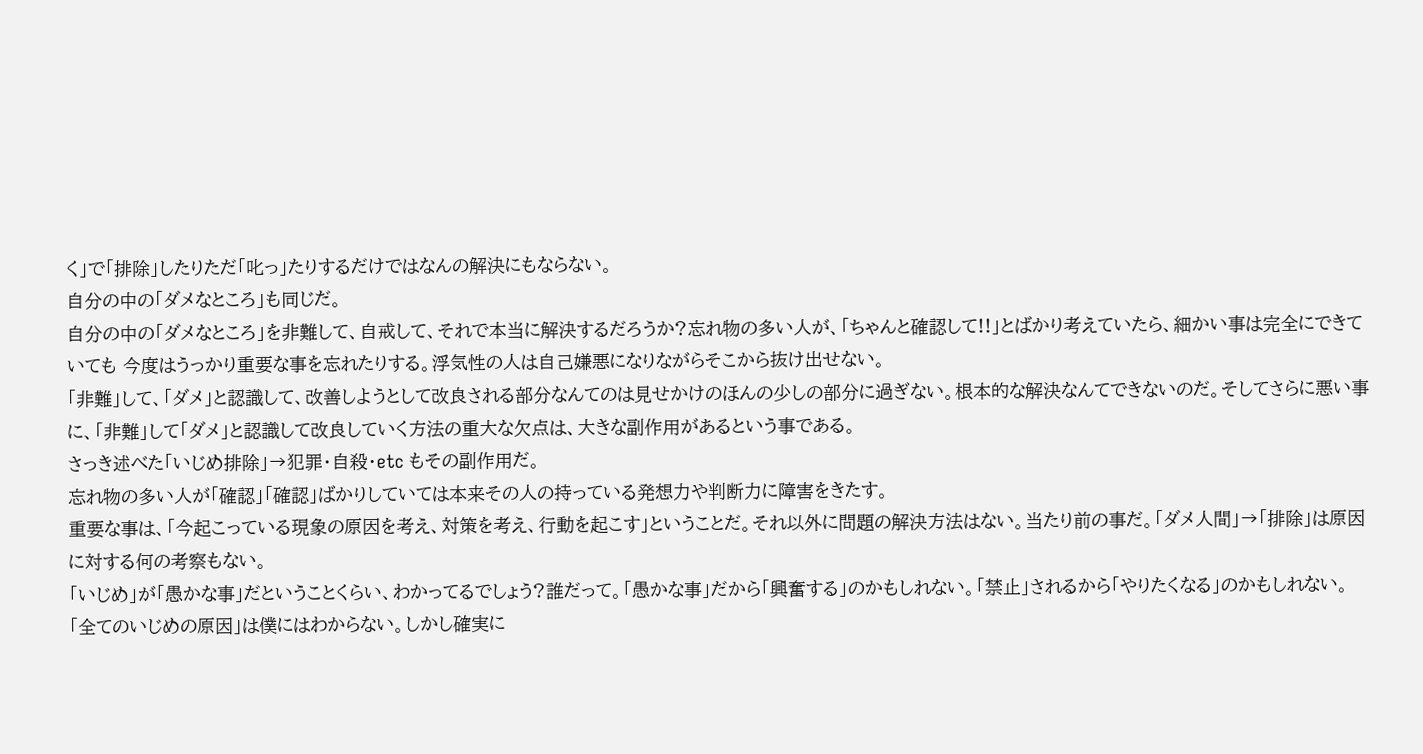く」で「排除」したりただ「叱っ」たりするだけではなんの解決にもならない。
自分の中の「ダメなところ」も同じだ。
自分の中の「ダメなところ」を非難して、自戒して、それで本当に解決するだろうか?忘れ物の多い人が、「ちゃんと確認して!!」とばかり考えていたら、細かい事は完全にできていても 今度はうっかり重要な事を忘れたりする。浮気性の人は自己嫌悪になりながらそこから抜け出せない。
「非難」して、「ダメ」と認識して、改善しようとして改良される部分なんてのは見せかけのほんの少しの部分に過ぎない。根本的な解決なんてできないのだ。そしてさらに悪い事に、「非難」して「ダメ」と認識して改良していく方法の重大な欠点は、大きな副作用があるという事である。
さっき述べた「いじめ排除」→犯罪・自殺・etc もその副作用だ。
忘れ物の多い人が「確認」「確認」ばかりしていては本来その人の持っている発想力や判断力に障害をきたす。
重要な事は、「今起こっている現象の原因を考え、対策を考え、行動を起こす」ということだ。それ以外に問題の解決方法はない。当たり前の事だ。「ダメ人間」→「排除」は原因に対する何の考察もない。
「いじめ」が「愚かな事」だということくらい、わかってるでしょう?誰だって。「愚かな事」だから「興奮する」のかもしれない。「禁止」されるから「やりたくなる」のかもしれない。
「全てのいじめの原因」は僕にはわからない。しかし確実に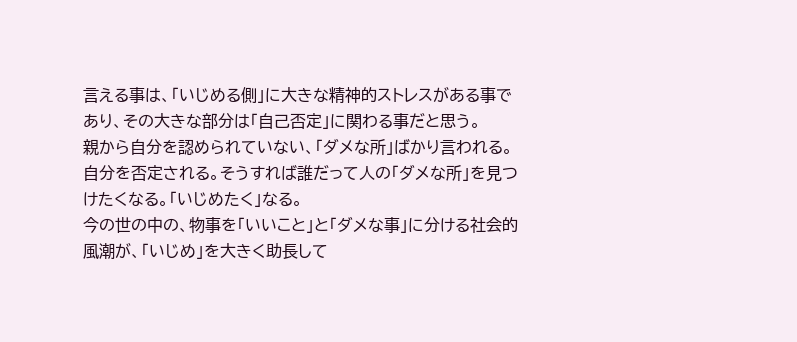言える事は、「いじめる側」に大きな精神的ストレスがある事であり、その大きな部分は「自己否定」に関わる事だと思う。
親から自分を認められていない、「ダメな所」ばかり言われる。自分を否定される。そうすれば誰だって人の「ダメな所」を見つけたくなる。「いじめたく」なる。
今の世の中の、物事を「いいこと」と「ダメな事」に分ける社会的風潮が、「いじめ」を大きく助長して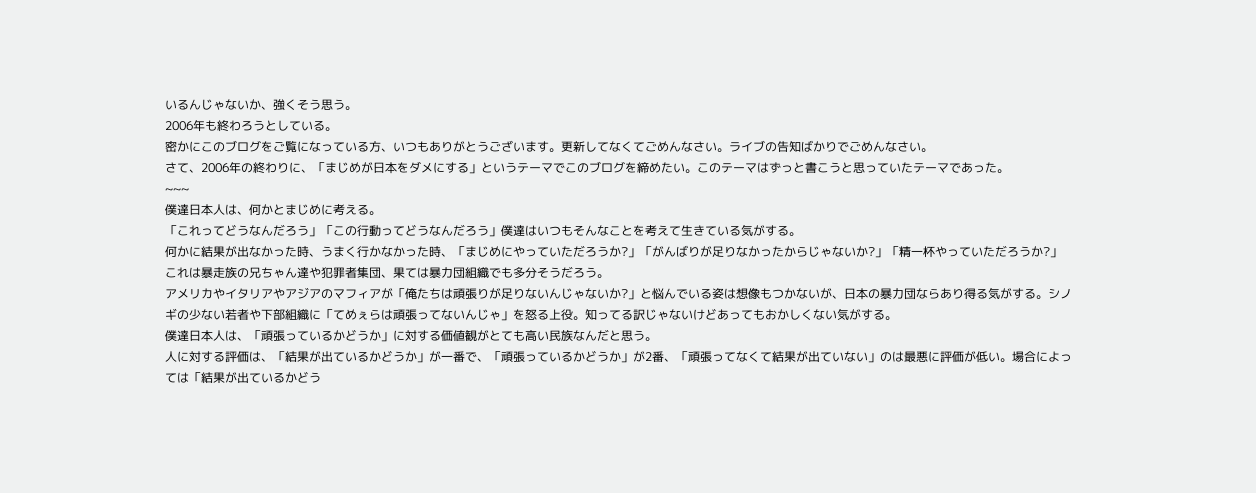いるんじゃないか、強くそう思う。
2006年も終わろうとしている。
密かにこのブログをご覧になっている方、いつもありがとうございます。更新してなくてごめんなさい。ライブの告知ばかりでごめんなさい。
さて、2006年の終わりに、「まじめが日本をダメにする」というテーマでこのブログを締めたい。このテーマはずっと書こうと思っていたテーマであった。
~~~
僕達日本人は、何かとまじめに考える。
「これってどうなんだろう」「この行動ってどうなんだろう」僕達はいつもそんなことを考えて生きている気がする。
何かに結果が出なかった時、うまく行かなかった時、「まじめにやっていただろうか?」「がんばりが足りなかったからじゃないか?」「精一杯やっていただろうか?」
これは暴走族の兄ちゃん達や犯罪者集団、果ては暴力団組織でも多分そうだろう。
アメリカやイタリアやアジアのマフィアが「俺たちは頑張りが足りないんじゃないか?」と悩んでいる姿は想像もつかないが、日本の暴力団ならあり得る気がする。シノギの少ない若者や下部組織に「てめぇらは頑張ってないんじゃ」を怒る上役。知ってる訳じゃないけどあってもおかしくない気がする。
僕達日本人は、「頑張っているかどうか」に対する価値観がとても高い民族なんだと思う。
人に対する評価は、「結果が出ているかどうか」が一番で、「頑張っているかどうか」が2番、「頑張ってなくて結果が出ていない」のは最悪に評価が低い。場合によっては「結果が出ているかどう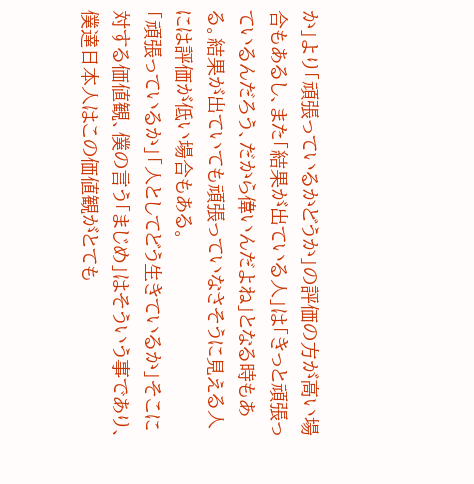か」より「頑張っているかどうか」の評価の方が高い場合もあるし、また「結果が出ている人」は「きっと頑張っているんだろう、だから偉いんだよね」となる時もある。結果が出ていても頑張っていなさそうに見える人には評価が低い場合もある。
「頑張っているか」「人としてどう生きているか」そこに対する価値観、僕の言う「まじめ」はそういう事であり、僕達日本人はこの価値観がとても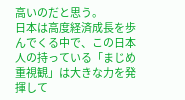高いのだと思う。
日本は高度経済成長を歩んでくる中で、この日本人の持っている「まじめ重視観」は大きな力を発揮して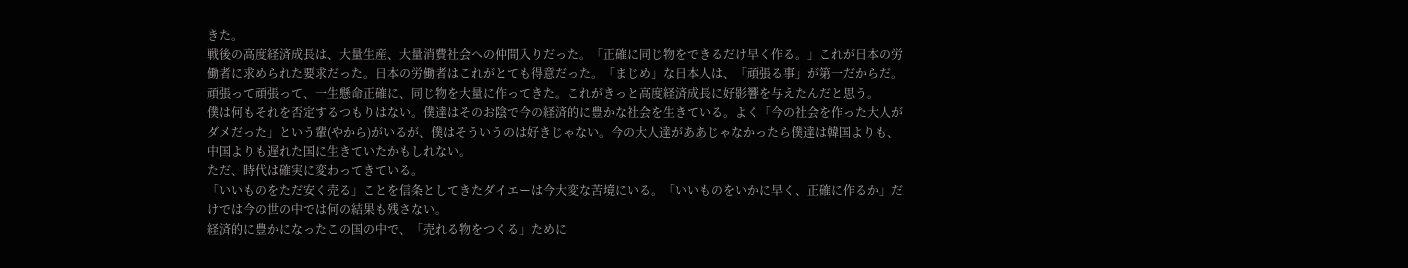きた。
戦後の高度経済成長は、大量生産、大量消費社会への仲間入りだった。「正確に同じ物をできるだけ早く作る。」これが日本の労働者に求められた要求だった。日本の労働者はこれがとても得意だった。「まじめ」な日本人は、「頑張る事」が第一だからだ。頑張って頑張って、一生懸命正確に、同じ物を大量に作ってきた。これがきっと高度経済成長に好影響を与えたんだと思う。
僕は何もそれを否定するつもりはない。僕達はそのお陰で今の経済的に豊かな社会を生きている。よく「今の社会を作った大人がダメだった」という輩(やから)がいるが、僕はそういうのは好きじゃない。今の大人達がああじゃなかったら僕達は韓国よりも、中国よりも遅れた国に生きていたかもしれない。
ただ、時代は確実に変わってきている。
「いいものをただ安く売る」ことを信条としてきたダイエーは今大変な苦境にいる。「いいものをいかに早く、正確に作るか」だけでは今の世の中では何の結果も残さない。
経済的に豊かになったこの国の中で、「売れる物をつくる」ために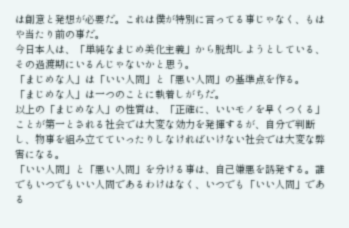は創意と発想が必要だ。これは僕が特別に言ってる事じゃなく、もはや当たり前の事だ。
今日本人は、「単純なまじめ美化主義」から脱却しようとしている、その過渡期にいるんじゃないかと思う。
「まじめな人」は「いい人間」と「悪い人間」の基準点を作る。
「まじめな人」は一つのことに執着しがちだ。
以上の「まじめな人」の性質は、「正確に、いいモノを早くつくる」ことが第一とされる社会では大変な効力を発揮するが、自分で判断し、物事を組み立てていったりしなければいけない社会では大変な弊害になる。
「いい人間」と「悪い人間」を分ける事は、自己嫌悪を誘発する。誰でもいつでもいい人間であるわけはなく、いつでも「いい人間」である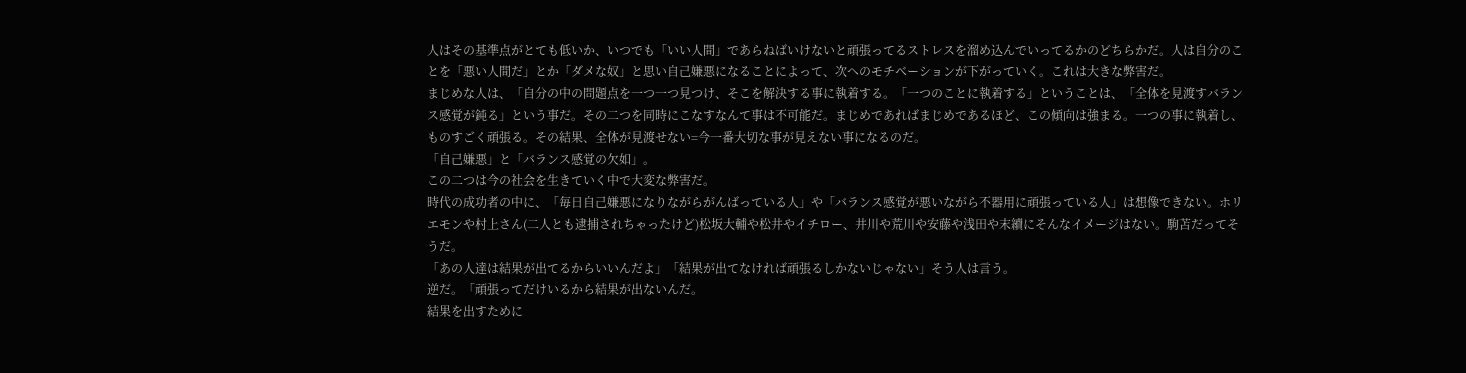人はその基準点がとても低いか、いつでも「いい人間」であらねばいけないと頑張ってるストレスを溜め込んでいってるかのどちらかだ。人は自分のことを「悪い人間だ」とか「ダメな奴」と思い自己嫌悪になることによって、次へのモチベーションが下がっていく。これは大きな弊害だ。
まじめな人は、「自分の中の問題点を一つ一つ見つけ、そこを解決する事に執着する。「一つのことに執着する」ということは、「全体を見渡すバランス感覚が鈍る」という事だ。その二つを同時にこなすなんて事は不可能だ。まじめであればまじめであるほど、この傾向は強まる。一つの事に執着し、ものすごく頑張る。その結果、全体が見渡せない=今一番大切な事が見えない事になるのだ。
「自己嫌悪」と「バランス感覚の欠如」。
この二つは今の社会を生きていく中で大変な弊害だ。
時代の成功者の中に、「毎日自己嫌悪になりながらがんばっている人」や「バランス感覚が悪いながら不器用に頑張っている人」は想像できない。ホリエモンや村上さん(二人とも逮捕されちゃったけど)松坂大輔や松井やイチロー、井川や荒川や安藤や浅田や末續にそんなイメージはない。駒苫だってそうだ。
「あの人達は結果が出てるからいいんだよ」「結果が出てなければ頑張るしかないじゃない」そう人は言う。
逆だ。「頑張ってだけいるから結果が出ないんだ。
結果を出すために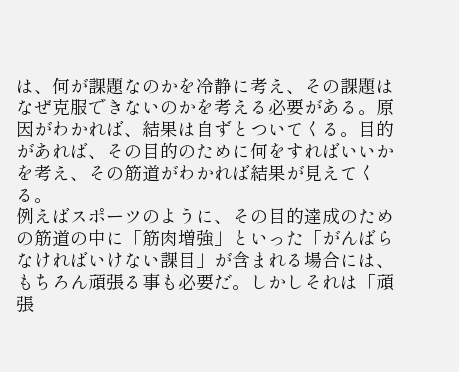は、何が課題なのかを冷静に考え、その課題はなぜ克服できないのかを考える必要がある。原因がわかれば、結果は自ずとついてくる。目的があれば、その目的のために何をすればいいかを考え、その筋道がわかれば結果が見えてくる。
例えばスポーツのように、その目的達成のための筋道の中に「筋肉増強」といった「がんばらなければいけない課目」が含まれる場合には、もちろん頑張る事も必要だ。しかしそれは「頑張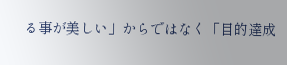る事が美しい」からではなく「目的達成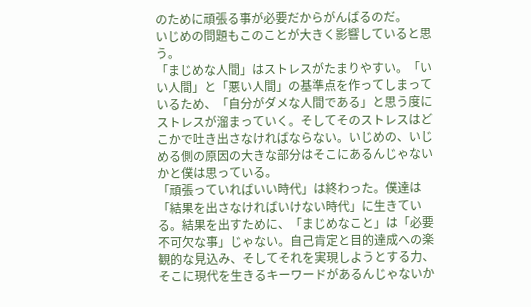のために頑張る事が必要だからがんばるのだ。
いじめの問題もこのことが大きく影響していると思う。
「まじめな人間」はストレスがたまりやすい。「いい人間」と「悪い人間」の基準点を作ってしまっているため、「自分がダメな人間である」と思う度にストレスが溜まっていく。そしてそのストレスはどこかで吐き出さなければならない。いじめの、いじめる側の原因の大きな部分はそこにあるんじゃないかと僕は思っている。
「頑張っていればいい時代」は終わった。僕達は「結果を出さなければいけない時代」に生きている。結果を出すために、「まじめなこと」は「必要不可欠な事」じゃない。自己肯定と目的達成への楽観的な見込み、そしてそれを実現しようとする力、そこに現代を生きるキーワードがあるんじゃないか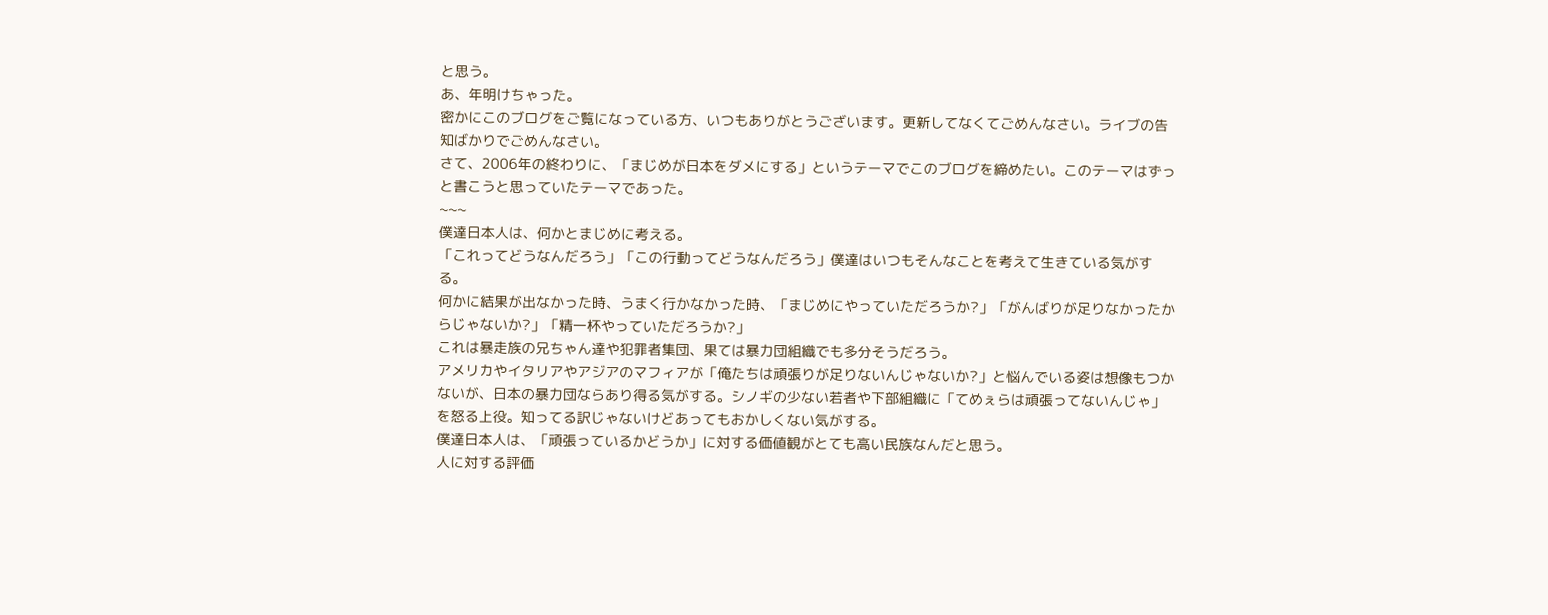と思う。
あ、年明けちゃった。
密かにこのブログをご覧になっている方、いつもありがとうございます。更新してなくてごめんなさい。ライブの告知ばかりでごめんなさい。
さて、2006年の終わりに、「まじめが日本をダメにする」というテーマでこのブログを締めたい。このテーマはずっと書こうと思っていたテーマであった。
~~~
僕達日本人は、何かとまじめに考える。
「これってどうなんだろう」「この行動ってどうなんだろう」僕達はいつもそんなことを考えて生きている気がする。
何かに結果が出なかった時、うまく行かなかった時、「まじめにやっていただろうか?」「がんばりが足りなかったからじゃないか?」「精一杯やっていただろうか?」
これは暴走族の兄ちゃん達や犯罪者集団、果ては暴力団組織でも多分そうだろう。
アメリカやイタリアやアジアのマフィアが「俺たちは頑張りが足りないんじゃないか?」と悩んでいる姿は想像もつかないが、日本の暴力団ならあり得る気がする。シノギの少ない若者や下部組織に「てめぇらは頑張ってないんじゃ」を怒る上役。知ってる訳じゃないけどあってもおかしくない気がする。
僕達日本人は、「頑張っているかどうか」に対する価値観がとても高い民族なんだと思う。
人に対する評価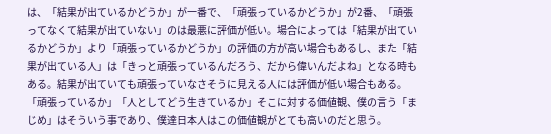は、「結果が出ているかどうか」が一番で、「頑張っているかどうか」が2番、「頑張ってなくて結果が出ていない」のは最悪に評価が低い。場合によっては「結果が出ているかどうか」より「頑張っているかどうか」の評価の方が高い場合もあるし、また「結果が出ている人」は「きっと頑張っているんだろう、だから偉いんだよね」となる時もある。結果が出ていても頑張っていなさそうに見える人には評価が低い場合もある。
「頑張っているか」「人としてどう生きているか」そこに対する価値観、僕の言う「まじめ」はそういう事であり、僕達日本人はこの価値観がとても高いのだと思う。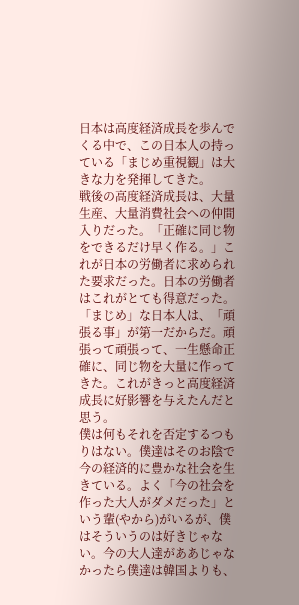日本は高度経済成長を歩んでくる中で、この日本人の持っている「まじめ重視観」は大きな力を発揮してきた。
戦後の高度経済成長は、大量生産、大量消費社会への仲間入りだった。「正確に同じ物をできるだけ早く作る。」これが日本の労働者に求められた要求だった。日本の労働者はこれがとても得意だった。「まじめ」な日本人は、「頑張る事」が第一だからだ。頑張って頑張って、一生懸命正確に、同じ物を大量に作ってきた。これがきっと高度経済成長に好影響を与えたんだと思う。
僕は何もそれを否定するつもりはない。僕達はそのお陰で今の経済的に豊かな社会を生きている。よく「今の社会を作った大人がダメだった」という輩(やから)がいるが、僕はそういうのは好きじゃない。今の大人達がああじゃなかったら僕達は韓国よりも、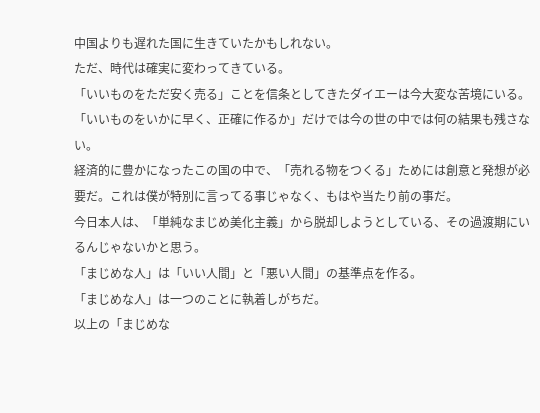中国よりも遅れた国に生きていたかもしれない。
ただ、時代は確実に変わってきている。
「いいものをただ安く売る」ことを信条としてきたダイエーは今大変な苦境にいる。「いいものをいかに早く、正確に作るか」だけでは今の世の中では何の結果も残さない。
経済的に豊かになったこの国の中で、「売れる物をつくる」ためには創意と発想が必要だ。これは僕が特別に言ってる事じゃなく、もはや当たり前の事だ。
今日本人は、「単純なまじめ美化主義」から脱却しようとしている、その過渡期にいるんじゃないかと思う。
「まじめな人」は「いい人間」と「悪い人間」の基準点を作る。
「まじめな人」は一つのことに執着しがちだ。
以上の「まじめな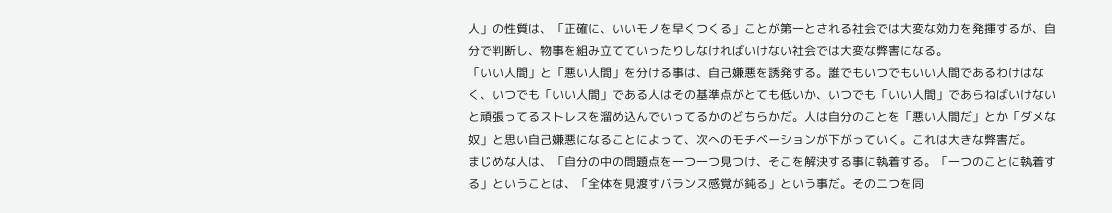人」の性質は、「正確に、いいモノを早くつくる」ことが第一とされる社会では大変な効力を発揮するが、自分で判断し、物事を組み立てていったりしなければいけない社会では大変な弊害になる。
「いい人間」と「悪い人間」を分ける事は、自己嫌悪を誘発する。誰でもいつでもいい人間であるわけはなく、いつでも「いい人間」である人はその基準点がとても低いか、いつでも「いい人間」であらねばいけないと頑張ってるストレスを溜め込んでいってるかのどちらかだ。人は自分のことを「悪い人間だ」とか「ダメな奴」と思い自己嫌悪になることによって、次へのモチベーションが下がっていく。これは大きな弊害だ。
まじめな人は、「自分の中の問題点を一つ一つ見つけ、そこを解決する事に執着する。「一つのことに執着する」ということは、「全体を見渡すバランス感覚が鈍る」という事だ。その二つを同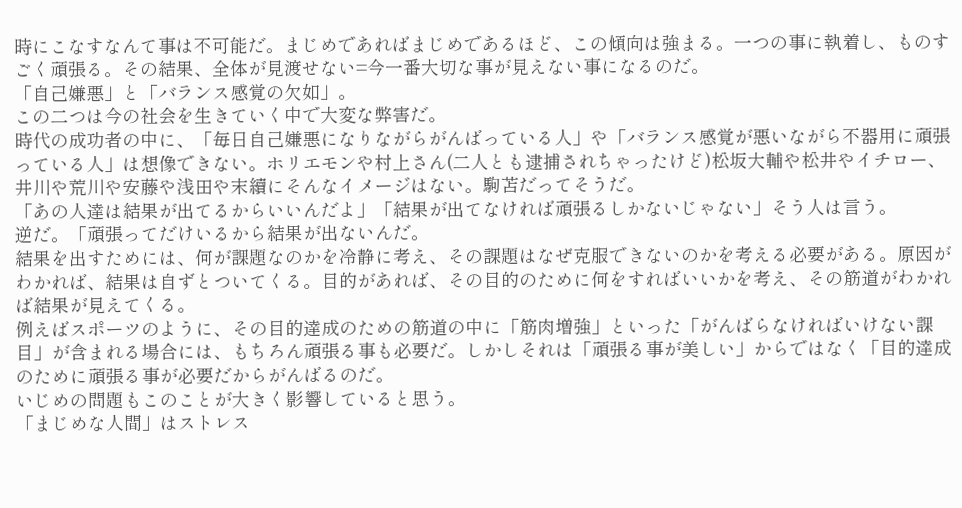時にこなすなんて事は不可能だ。まじめであればまじめであるほど、この傾向は強まる。一つの事に執着し、ものすごく頑張る。その結果、全体が見渡せない=今一番大切な事が見えない事になるのだ。
「自己嫌悪」と「バランス感覚の欠如」。
この二つは今の社会を生きていく中で大変な弊害だ。
時代の成功者の中に、「毎日自己嫌悪になりながらがんばっている人」や「バランス感覚が悪いながら不器用に頑張っている人」は想像できない。ホリエモンや村上さん(二人とも逮捕されちゃったけど)松坂大輔や松井やイチロー、井川や荒川や安藤や浅田や末續にそんなイメージはない。駒苫だってそうだ。
「あの人達は結果が出てるからいいんだよ」「結果が出てなければ頑張るしかないじゃない」そう人は言う。
逆だ。「頑張ってだけいるから結果が出ないんだ。
結果を出すためには、何が課題なのかを冷静に考え、その課題はなぜ克服できないのかを考える必要がある。原因がわかれば、結果は自ずとついてくる。目的があれば、その目的のために何をすればいいかを考え、その筋道がわかれば結果が見えてくる。
例えばスポーツのように、その目的達成のための筋道の中に「筋肉増強」といった「がんばらなければいけない課目」が含まれる場合には、もちろん頑張る事も必要だ。しかしそれは「頑張る事が美しい」からではなく「目的達成のために頑張る事が必要だからがんばるのだ。
いじめの問題もこのことが大きく影響していると思う。
「まじめな人間」はストレス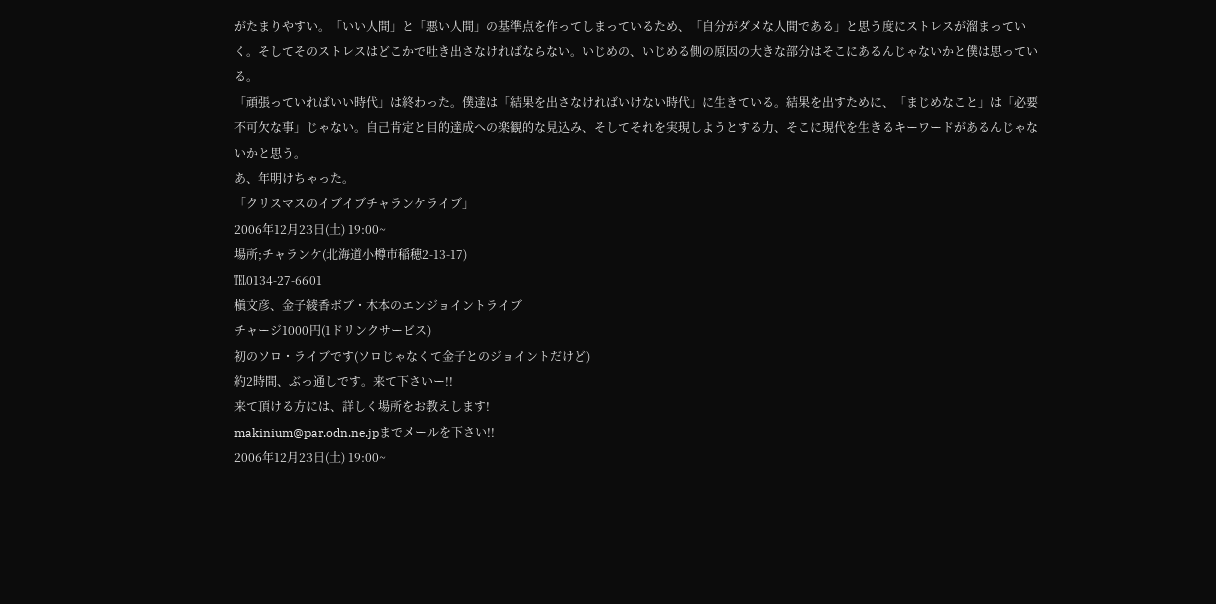がたまりやすい。「いい人間」と「悪い人間」の基準点を作ってしまっているため、「自分がダメな人間である」と思う度にストレスが溜まっていく。そしてそのストレスはどこかで吐き出さなければならない。いじめの、いじめる側の原因の大きな部分はそこにあるんじゃないかと僕は思っている。
「頑張っていればいい時代」は終わった。僕達は「結果を出さなければいけない時代」に生きている。結果を出すために、「まじめなこと」は「必要不可欠な事」じゃない。自己肯定と目的達成への楽観的な見込み、そしてそれを実現しようとする力、そこに現代を生きるキーワードがあるんじゃないかと思う。
あ、年明けちゃった。
「クリスマスのイブイブチャランケライブ」
2006年12月23日(土) 19:00~
場所;チャランケ(北海道小樽市稲穂2-13-17)
℡0134-27-6601
槇文彦、金子綾香ボブ・木本のエンジョイントライブ
チャージ1000円(1ドリンクサービス)
初のソロ・ライブです(ソロじゃなくて金子とのジョイントだけど)
約2時間、ぶっ通しです。来て下さいー!!
来て頂ける方には、詳しく場所をお教えします!
makinium@par.odn.ne.jpまでメールを下さい!!
2006年12月23日(土) 19:00~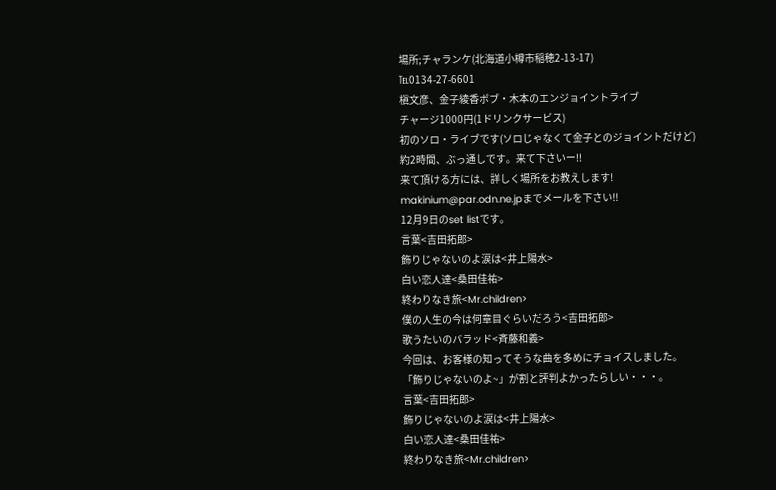場所;チャランケ(北海道小樽市稲穂2-13-17)
℡0134-27-6601
槇文彦、金子綾香ボブ・木本のエンジョイントライブ
チャージ1000円(1ドリンクサービス)
初のソロ・ライブです(ソロじゃなくて金子とのジョイントだけど)
約2時間、ぶっ通しです。来て下さいー!!
来て頂ける方には、詳しく場所をお教えします!
makinium@par.odn.ne.jpまでメールを下さい!!
12月9日のset listです。
言葉<吉田拓郎>
飾りじゃないのよ涙は<井上陽水>
白い恋人達<桑田佳祐>
終わりなき旅<Mr.children>
僕の人生の今は何章目ぐらいだろう<吉田拓郎>
歌うたいのバラッド<斉藤和義>
今回は、お客様の知ってそうな曲を多めにチョイスしました。
「飾りじゃないのよ~」が割と評判よかったらしい・・・。
言葉<吉田拓郎>
飾りじゃないのよ涙は<井上陽水>
白い恋人達<桑田佳祐>
終わりなき旅<Mr.children>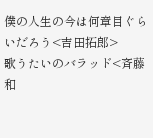僕の人生の今は何章目ぐらいだろう<吉田拓郎>
歌うたいのバラッド<斉藤和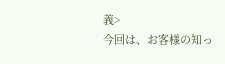義>
今回は、お客様の知っ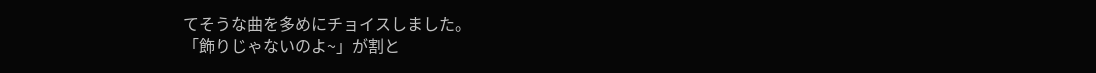てそうな曲を多めにチョイスしました。
「飾りじゃないのよ~」が割と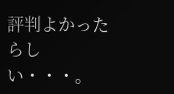評判よかったらしい・・・。